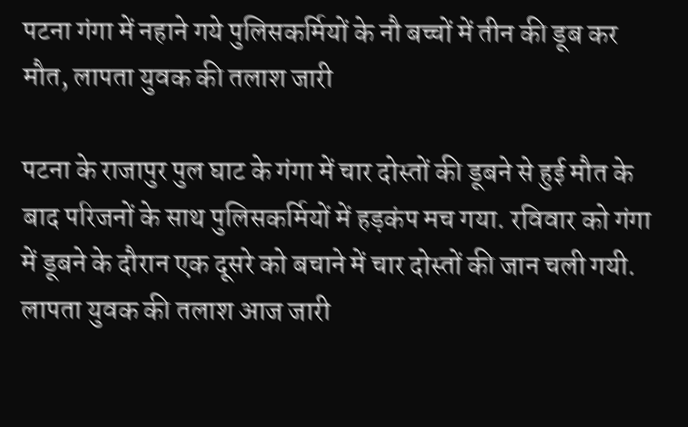पटना गंगा में नहाने गये पुलिसकर्मियों के नौ बच्चों में तीन की डूब कर मौत, लापता युवक की तलाश जारी

पटना के राजापुर पुल घाट के गंगा में चार दोस्तों की डूबने से हुई मौत के बाद परिजनों के साथ पुलिसकर्मियों में हड़कंप मच गया. रविवार को गंगा में डूबने के दौरान एक दूसरे को बचाने में चार दोस्तों की जान चली गयी. लापता युवक की तलाश आज जारी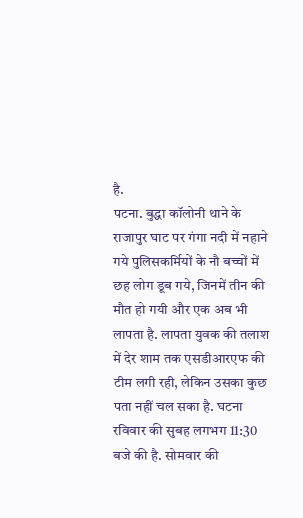है.
पटना. बुद्धा कॉलोनी थाने के राजापुर घाट पर गंगा नदी में नहाने गये पुलिसकर्मियों के नौ बच्चों में छह लोग डूब गये, जिनमें तीन की मौत हो गयी और एक अब भी लापता है. लापता युवक की तलाश में देर शाम तक एसडीआरएफ की टीम लगी रही, लेकिन उसका कुछ पता नहीं चल सका है. घटना रविवार की सुबह लगभग 11:30 बजे की है. सोमवार की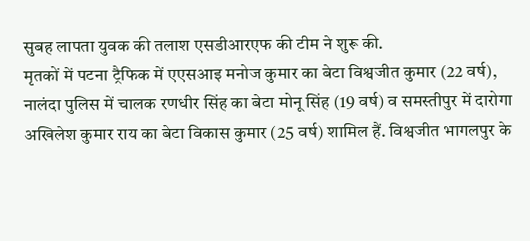सुबह लापता युवक की तलाश एसडीआरएफ की टीम ने शुरू की.
मृतकों में पटना ट्रैफिक में एएसआइ मनोज कुमार का बेटा विश्वजीत कुमार (22 वर्ष), नालंदा पुलिस में चालक रणधीर सिंह का बेटा मोनू सिंह (19 वर्ष) व समस्तीपुर में दारोगा अखिलेश कुमार राय का बेटा विकास कुमार (25 वर्ष) शामिल हैं. विश्वजीत भागलपुर के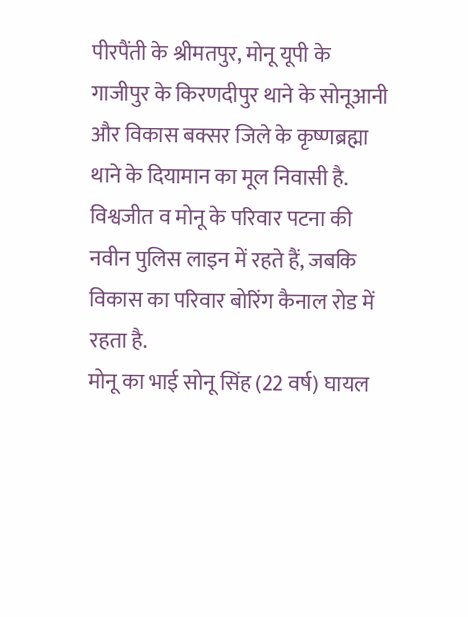पीरपैंती के श्रीमतपुर, मोनू यूपी के गाजीपुर के किरणदीपुर थाने के सोनूआनी और विकास बक्सर जिले के कृष्णब्रह्मा थाने के दियामान का मूल निवासी है. विश्वजीत व मोनू के परिवार पटना की नवीन पुलिस लाइन में रहते हैं, जबकि विकास का परिवार बोरिंग कैनाल रोड में रहता है.
मोनू का भाई सोनू सिंह (22 वर्ष) घायल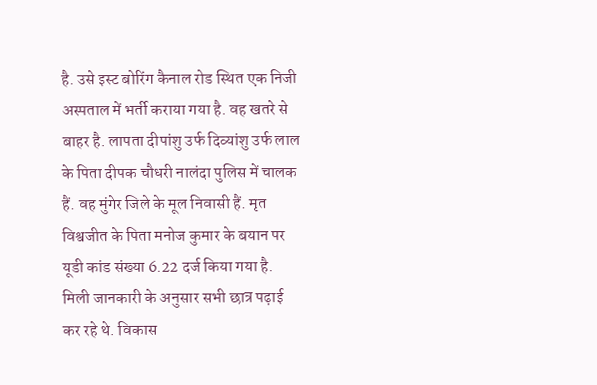है. उसे इस्ट बोरिंग कैनाल रोड स्थित एक निजी अस्पताल में भर्ती कराया गया है. वह खतरे से बाहर है. लापता दीपांशु उर्फ दिव्यांशु उर्फ लाल के पिता दीपक चौधरी नालंदा पुलिस में चालक हैं. वह मुंगेर जिले के मूल निवासी हैं. मृत विश्वजीत के पिता मनोज कुमार के बयान पर यूडी कांड संख्या 6.22 दर्ज किया गया है. मिली जानकारी के अनुसार सभी छात्र पढ़ाई कर रहे थे. विकास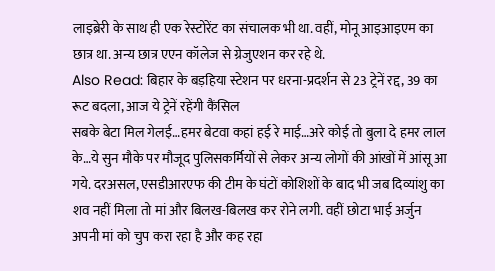लाइब्रेरी के साथ ही एक रेस्टोरेंट का संचालक भी था. वहीं, मोनू आइआइएम का छात्र था. अन्य छात्र एएन कॉलेज से ग्रेजुएशन कर रहे थे.
Also Read: बिहार के बड़हिया स्टेशन पर धरना-प्रदर्शन से 23 ट्रेनें रद्द, 39 का रूट बदला, आज ये ट्रेनें रहेंगी कैंसिल
सबके बेटा मिल गेलई…हमर बेटवा कहां हई रे माई…अरे कोई तो बुला दे हमर लाल के…ये सुन मौके पर मौजूद पुलिसकर्मियों से लेकर अन्य लोगों की आंखों में आंसू आ गये. दरअसल, एसडीआरएफ की टीम के घंटों कोशिशों के बाद भी जब दिव्यांशु का शव नहीं मिला तो मां और बिलख-बिलख कर रोने लगी. वहीं छोटा भाई अर्जुन अपनी मां को चुप करा रहा है और कह रहा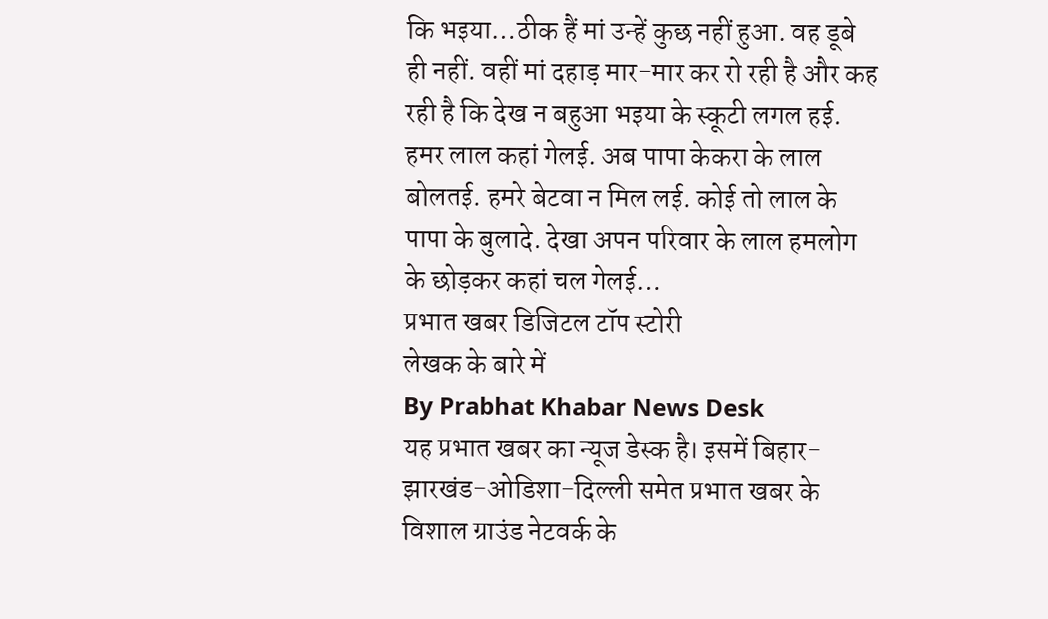कि भइया…ठीक हैं मां उन्हें कुछ नहीं हुआ. वह डूबे ही नहीं. वहीं मां दहाड़ मार-मार कर रो रही है और कह रही है कि देख न बहुआ भइया के स्कूटी लगल हई. हमर लाल कहां गेलई. अब पापा केकरा के लाल बोलतई. हमरे बेटवा न मिल लई. कोई तो लाल के पापा के बुलादे. देखा अपन परिवार के लाल हमलोग के छोड़कर कहां चल गेलई…
प्रभात खबर डिजिटल टॉप स्टोरी
लेखक के बारे में
By Prabhat Khabar News Desk
यह प्रभात खबर का न्यूज डेस्क है। इसमें बिहार-झारखंड-ओडिशा-दिल्ली समेत प्रभात खबर के विशाल ग्राउंड नेटवर्क के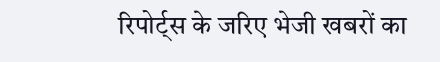रिपोर्ट्स के जरिए भेजी खबरों का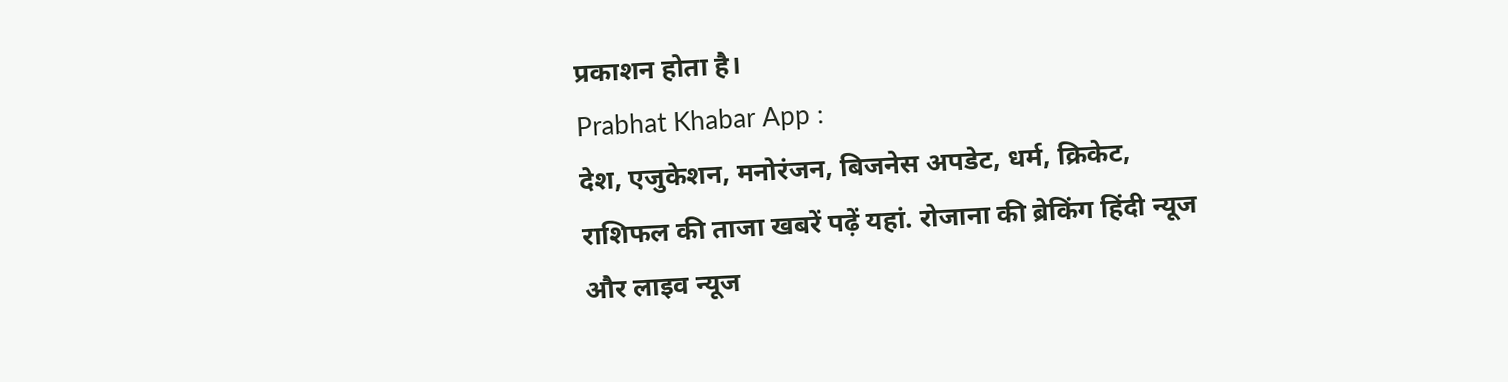प्रकाशन होता है।
Prabhat Khabar App :
देश, एजुकेशन, मनोरंजन, बिजनेस अपडेट, धर्म, क्रिकेट, राशिफल की ताजा खबरें पढ़ें यहां. रोजाना की ब्रेकिंग हिंदी न्यूज और लाइव न्यूज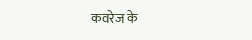कवरेज के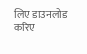लिए डाउनलोड करिए